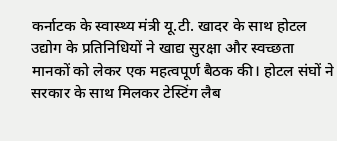कर्नाटक के स्वास्थ्य मंत्री यू.टी. खादर के साथ होटल उद्योग के प्रतिनिधियों ने खाद्य सुरक्षा और स्वच्छता मानकों को लेकर एक महत्वपूर्ण बैठक की। होटल संघों ने सरकार के साथ मिलकर टेस्टिंग लैब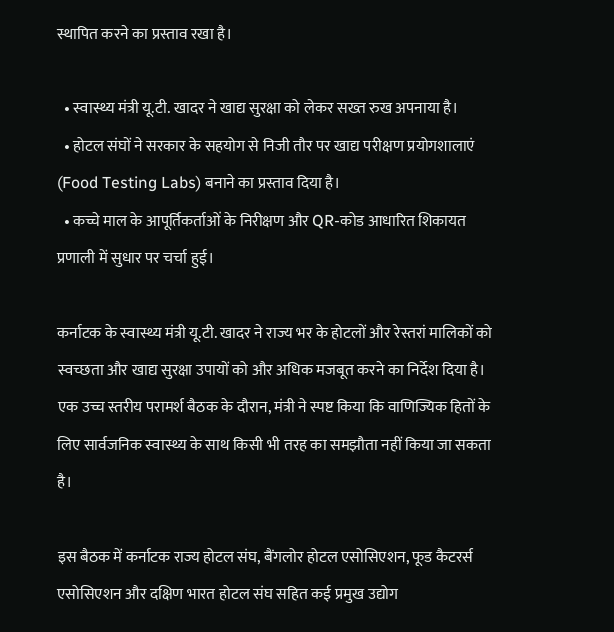स्थापित करने का प्रस्ताव रखा है।

  • स्वास्थ्य मंत्री यू.टी. खादर ने खाद्य सुरक्षा को लेकर सख्त रुख अपनाया है।
  • होटल संघों ने सरकार के सहयोग से निजी तौर पर खाद्य परीक्षण प्रयोगशालाएं (Food Testing Labs) बनाने का प्रस्ताव दिया है।
  • कच्चे माल के आपूर्तिकर्ताओं के निरीक्षण और QR-कोड आधारित शिकायत प्रणाली में सुधार पर चर्चा हुई।

कर्नाटक के स्वास्थ्य मंत्री यू.टी. खादर ने राज्य भर के होटलों और रेस्तरां मालिकों को स्वच्छता और खाद्य सुरक्षा उपायों को और अधिक मजबूत करने का निर्देश दिया है। एक उच्च स्तरीय परामर्श बैठक के दौरान, मंत्री ने स्पष्ट किया कि वाणिज्यिक हितों के लिए सार्वजनिक स्वास्थ्य के साथ किसी भी तरह का समझौता नहीं किया जा सकता है।

इस बैठक में कर्नाटक राज्य होटल संघ, बैंगलोर होटल एसोसिएशन, फूड कैटरर्स एसोसिएशन और दक्षिण भारत होटल संघ सहित कई प्रमुख उद्योग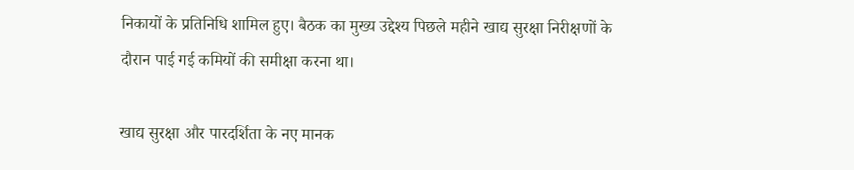निकायों के प्रतिनिधि शामिल हुए। बैठक का मुख्य उद्देश्य पिछले महीने खाद्य सुरक्षा निरीक्षणों के दौरान पाई गई कमियों की समीक्षा करना था।

खाद्य सुरक्षा और पारदर्शिता के नए मानक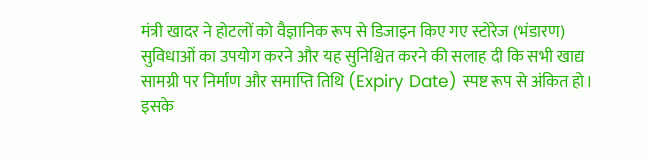मंत्री खादर ने होटलों को वैज्ञानिक रूप से डिजाइन किए गए स्टोरेज (भंडारण) सुविधाओं का उपयोग करने और यह सुनिश्चित करने की सलाह दी कि सभी खाद्य सामग्री पर निर्माण और समाप्ति तिथि (Expiry Date) स्पष्ट रूप से अंकित हो। इसके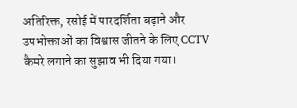अतिरिक्त, रसोई में पारदर्शिता बढ़ाने और उपभोक्ताओं का विश्वास जीतने के लिए CCTV कैमरे लगाने का सुझाव भी दिया गया।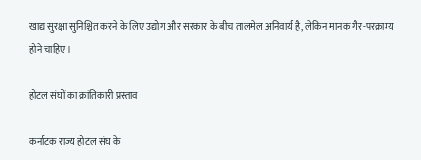खाद्य सुरक्षा सुनिश्चित करने के लिए उद्योग और सरकार के बीच तालमेल अनिवार्य है, लेकिन मानक गैर-परक्राम्य होने चाहिए।

होटल संघों का क्रांतिकारी प्रस्ताव

कर्नाटक राज्य होटल संघ के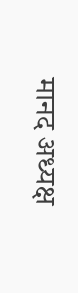मानद अध्यक्ष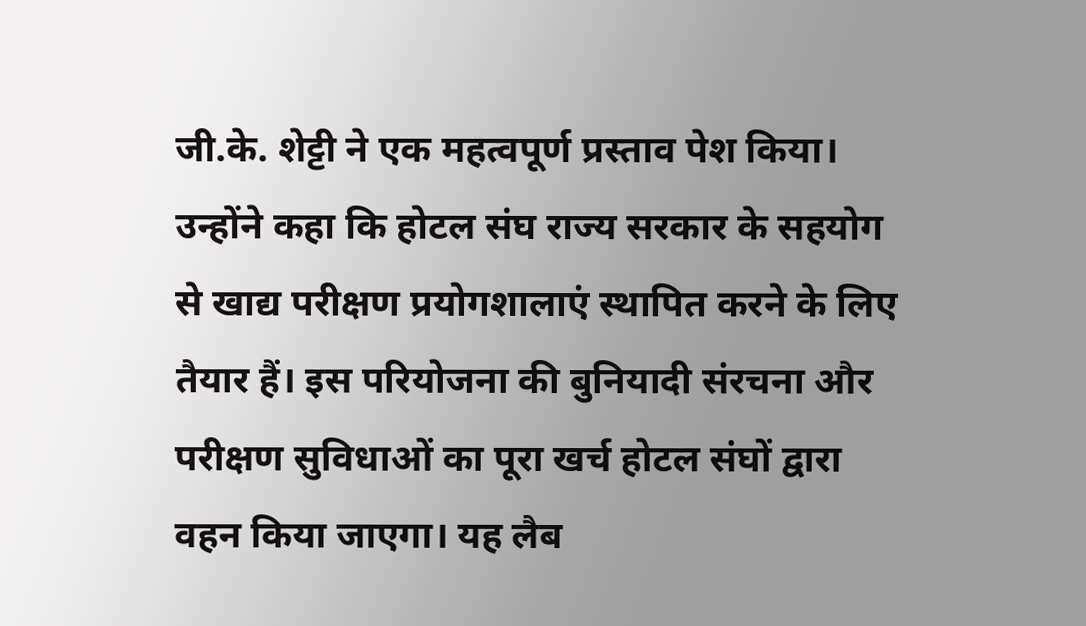जी.के. शेट्टी ने एक महत्वपूर्ण प्रस्ताव पेश किया। उन्होंने कहा कि होटल संघ राज्य सरकार के सहयोग से खाद्य परीक्षण प्रयोगशालाएं स्थापित करने के लिए तैयार हैं। इस परियोजना की बुनियादी संरचना और परीक्षण सुविधाओं का पूरा खर्च होटल संघों द्वारा वहन किया जाएगा। यह लैब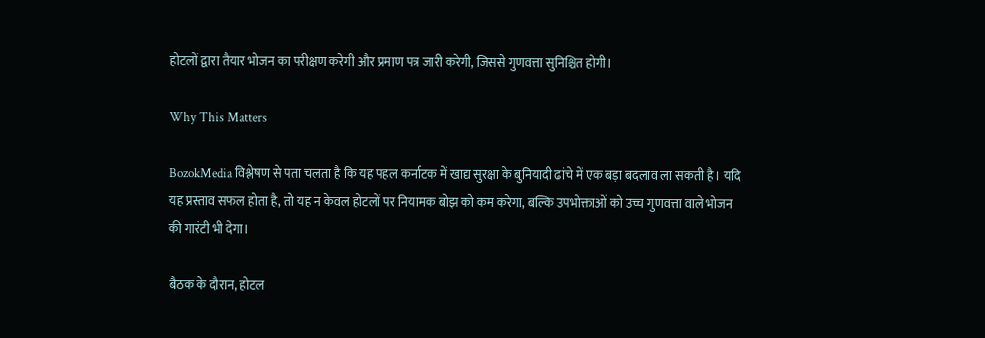होटलों द्वारा तैयार भोजन का परीक्षण करेगी और प्रमाण पत्र जारी करेगी, जिससे गुणवत्ता सुनिश्चित होगी।

Why This Matters

BozokMedia विश्लेषण से पता चलता है कि यह पहल कर्नाटक में खाद्य सुरक्षा के बुनियादी ढांचे में एक बड़ा बदलाव ला सकती है। यदि यह प्रस्ताव सफल होता है, तो यह न केवल होटलों पर नियामक बोझ को कम करेगा, बल्कि उपभोक्ताओं को उच्च गुणवत्ता वाले भोजन की गारंटी भी देगा।

बैठक के दौरान, होटल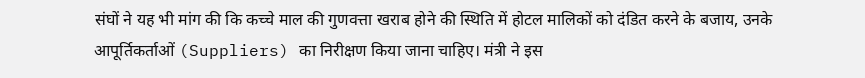संघों ने यह भी मांग की कि कच्चे माल की गुणवत्ता खराब होने की स्थिति में होटल मालिकों को दंडित करने के बजाय, उनके आपूर्तिकर्ताओं (Suppliers) का निरीक्षण किया जाना चाहिए। मंत्री ने इस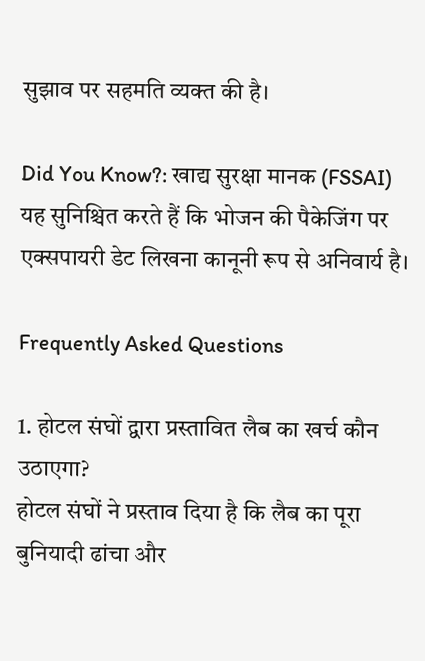सुझाव पर सहमति व्यक्त की है।

Did You Know?: खाद्य सुरक्षा मानक (FSSAI) यह सुनिश्चित करते हैं कि भोजन की पैकेजिंग पर एक्सपायरी डेट लिखना कानूनी रूप से अनिवार्य है।

Frequently Asked Questions

1. होटल संघों द्वारा प्रस्तावित लैब का खर्च कौन उठाएगा?
होटल संघों ने प्रस्ताव दिया है कि लैब का पूरा बुनियादी ढांचा और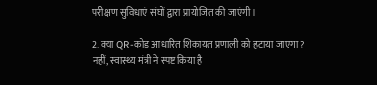परीक्षण सुविधाएं संघों द्वारा प्रायोजित की जाएंगी।

2. क्या QR-कोड आधारित शिकायत प्रणाली को हटाया जाएगा?
नहीं, स्वास्थ्य मंत्री ने स्पष्ट किया है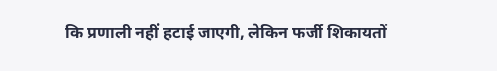कि प्रणाली नहीं हटाई जाएगी, लेकिन फर्जी शिकायतों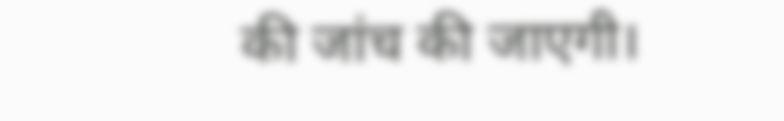की जांच की जाएगी।